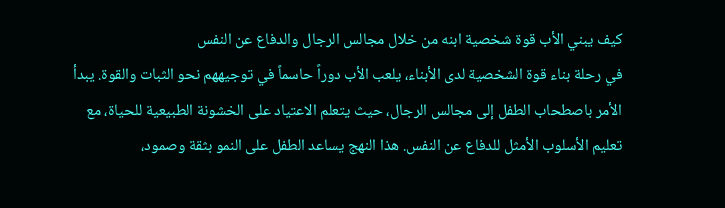كيف يبني الأب قوة شخصية ابنه من خلال مجالس الرجال والدفاع عن النفس
في رحلة بناء قوة الشخصية لدى الأبناء، يلعب الأب دوراً حاسماً في توجيههم نحو الثبات والقوة. يبدأ الأمر باصطحاب الطفل إلى مجالس الرجال، حيث يتعلم الاعتياد على الخشونة الطبيعية للحياة، مع تعليم الأسلوب الأمثل للدفاع عن النفس. هذا النهج يساعد الطفل على النمو بثقة وصمود،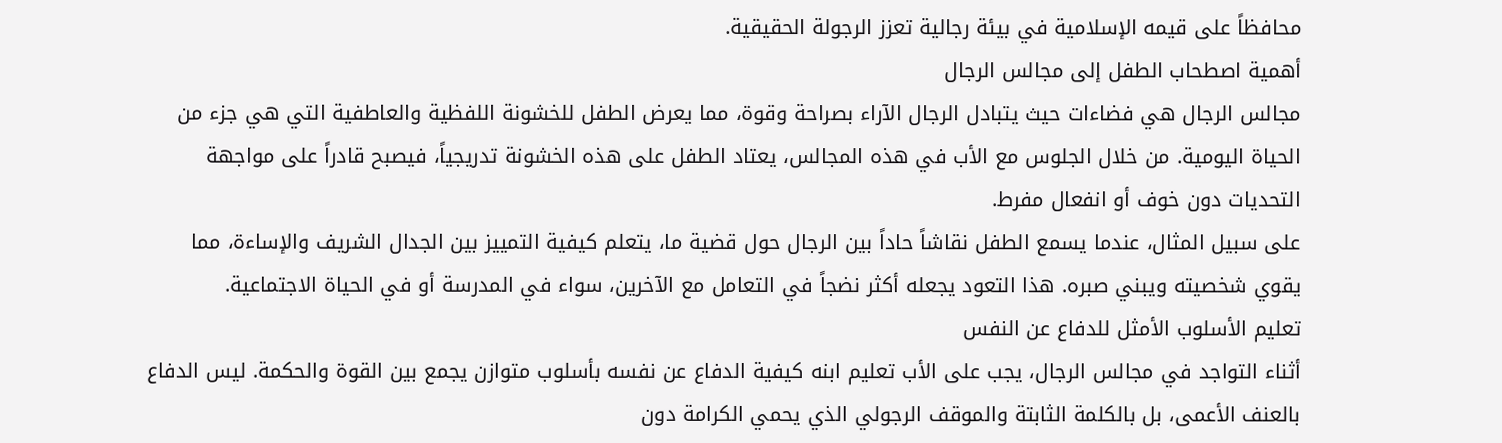محافظاً على قيمه الإسلامية في بيئة رجالية تعزز الرجولة الحقيقية.
أهمية اصطحاب الطفل إلى مجالس الرجال
مجالس الرجال هي فضاءات حيث يتبادل الرجال الآراء بصراحة وقوة، مما يعرض الطفل للخشونة اللفظية والعاطفية التي هي جزء من الحياة اليومية. من خلال الجلوس مع الأب في هذه المجالس، يعتاد الطفل على هذه الخشونة تدريجياً، فيصبح قادراً على مواجهة التحديات دون خوف أو انفعال مفرط.
على سبيل المثال، عندما يسمع الطفل نقاشاً حاداً بين الرجال حول قضية ما، يتعلم كيفية التمييز بين الجدال الشريف والإساءة، مما يقوي شخصيته ويبني صبره. هذا التعود يجعله أكثر نضجاً في التعامل مع الآخرين، سواء في المدرسة أو في الحياة الاجتماعية.
تعليم الأسلوب الأمثل للدفاع عن النفس
أثناء التواجد في مجالس الرجال، يجب على الأب تعليم ابنه كيفية الدفاع عن نفسه بأسلوب متوازن يجمع بين القوة والحكمة. ليس الدفاع بالعنف الأعمى، بل بالكلمة الثابتة والموقف الرجولي الذي يحمي الكرامة دون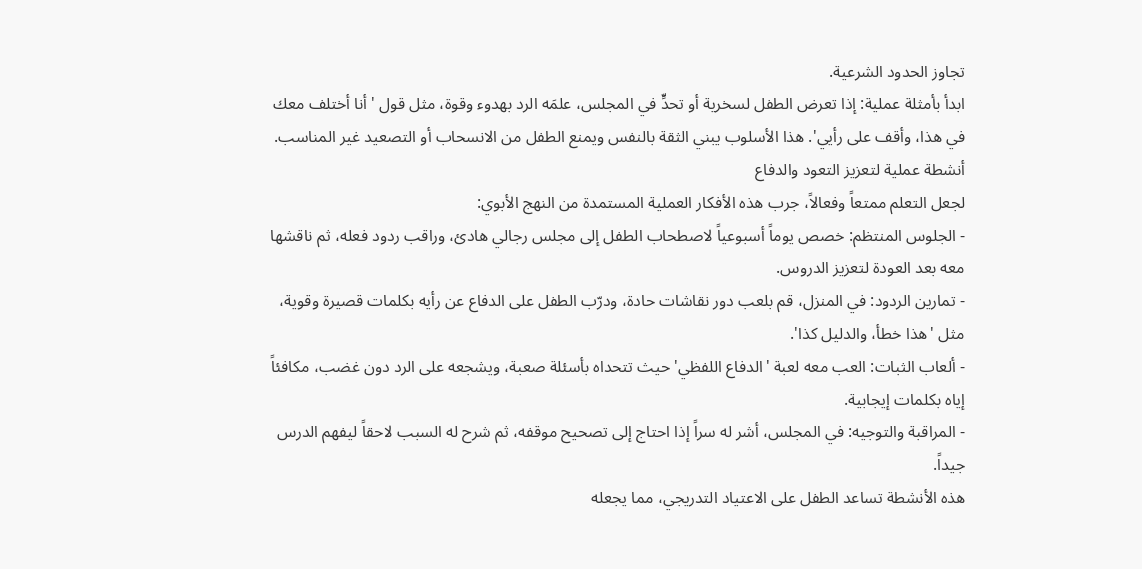تجاوز الحدود الشرعية.
ابدأ بأمثلة عملية: إذا تعرض الطفل لسخرية أو تحدٍّ في المجلس، علمَه الرد بهدوء وقوة، مثل قول 'أنا أختلف معك في هذا، وأقف على رأيي'. هذا الأسلوب يبني الثقة بالنفس ويمنع الطفل من الانسحاب أو التصعيد غير المناسب.
أنشطة عملية لتعزيز التعود والدفاع
لجعل التعلم ممتعاً وفعالاً، جرب هذه الأفكار العملية المستمدة من النهج الأبوي:
- الجلوس المنتظم: خصص يوماً أسبوعياً لاصطحاب الطفل إلى مجلس رجالي هادئ، وراقب ردود فعله، ثم ناقشها معه بعد العودة لتعزيز الدروس.
- تمارين الردود: في المنزل، قم بلعب دور نقاشات حادة، ودرّب الطفل على الدفاع عن رأيه بكلمات قصيرة وقوية، مثل 'هذا خطأ، والدليل كذا'.
- ألعاب الثبات: العب معه لعبة 'الدفاع اللفظي' حيث تتحداه بأسئلة صعبة، ويشجعه على الرد دون غضب، مكافئاً إياه بكلمات إيجابية.
- المراقبة والتوجيه: في المجلس، أشر له سراً إذا احتاج إلى تصحيح موقفه، ثم شرح له السبب لاحقاً ليفهم الدرس جيداً.
هذه الأنشطة تساعد الطفل على الاعتياد التدريجي، مما يجعله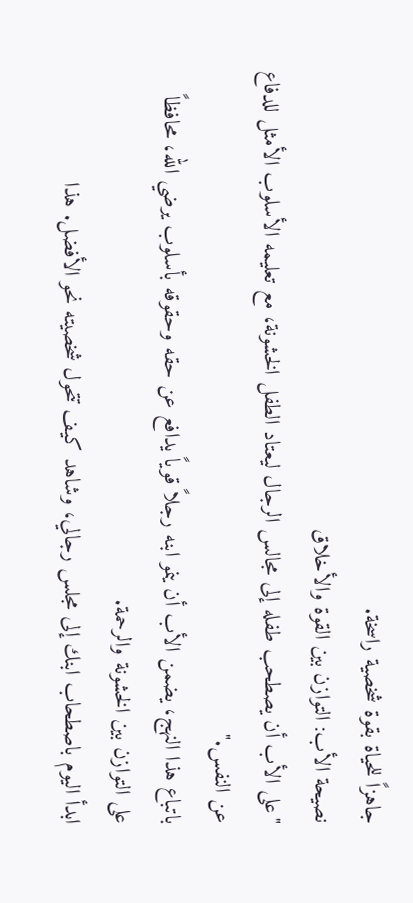جاهزاً للحياة بقوة شخصية راسخة.
نصيحة الأب: التوازن بين القوة والأخلاق
"على الأب أن يصطحب طفله إلى مجالس الرجال ليعتاد الطفل الخشونة، مع تعليمه الأسلوب الأمثل للدفاع عن النفس."
باتباع هذا النهج، يضمن الأب أن ينمو ابنه رجلاً قوياً يدافع عن حقه وحقوقه بأسلوب يرضي الله، محافظاً على التوازن بين الخشونة والرحمة.
ابدأ اليوم باصطحاب ابنك إلى مجلس رجالي، وشاهد كيف تتحول شخصيته نحو الأفضل. هذا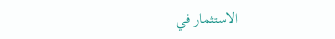الاستثمار في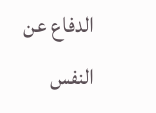الدفاع عن النفس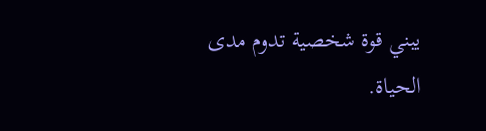يبني قوة شخصية تدوم مدى الحياة.